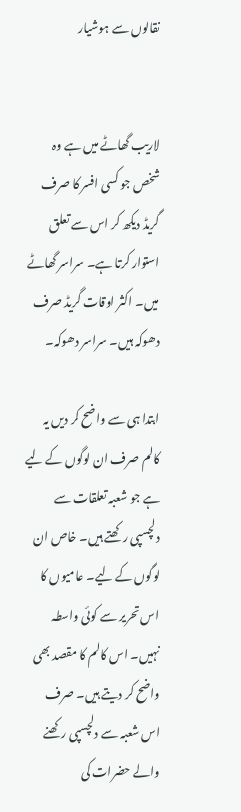نقالوں سے ہوشیار


لاریب گھاٹے میں ہے وہ شخص جو کسی افسر کا صرف گریڈ دیکھ کر اس سے تعلق استوار کرتا ہے۔ سراسر گھاٹے میں۔ اکثر اوقات گریڈ صرف دھوکہ ہیں۔ سراسر دھوکہ۔

ابتدا ہی سے واضح کر دیں یہ کالم صرف ان لوگوں کے لیے ہے جو شعبہ تعلقات سے دلچسپی رکھتے ہیں۔ خاص ان لوگوں کے لیے۔ عامیوں کا اس تحریر سے کوئی واسطہ نہیں۔ اس کالم کا مقصد بھی واضح کر دیتے ہیں۔ صرف اس شعبہ سے دلچسپی رکھنے والے حضرات کی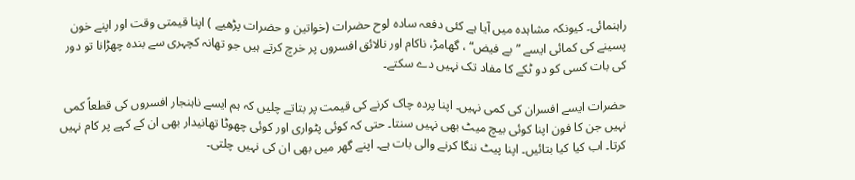راہنمائی۔ کیونکہ مشاہدہ میں آیا ہے کئی دفعہ سادہ لوح حضرات (خواتین و حضرات پڑھیے ) اپنا قیمتی وقت اور اپنے خون پسینے کی کمائی ایسے ”بے فیض“ ، گھامڑ، ناکام اور نالائق افسروں پر خرچ کرتے ہیں جو تھانہ کچہری سے بندہ چھڑانا تو دور کی بات کسی کو دو ٹکے کا مفاد تک نہیں دے سکتے۔

حضرات ایسے افسران کی کمی نہیں۔ اپنا پردہ چاک کرنے کی قیمت پر بتاتے چلیں کہ ہم ایسے ناہنجار افسروں کی قطعاً کمی نہیں جن کا فون اپنا کوئی بیچ میٹ بھی نہیں سنتا۔ حتی کہ کوئی پٹواری اور کوئی چھوٹا تھانیدار بھی ان کے کہے پر کام نہیں کرتا۔ اب کیا کیا بتائیں۔ اپنا پیٹ ننگا کرنے والی بات ہے۔ اپنے گھر میں بھی ان کی نہیں چلتی۔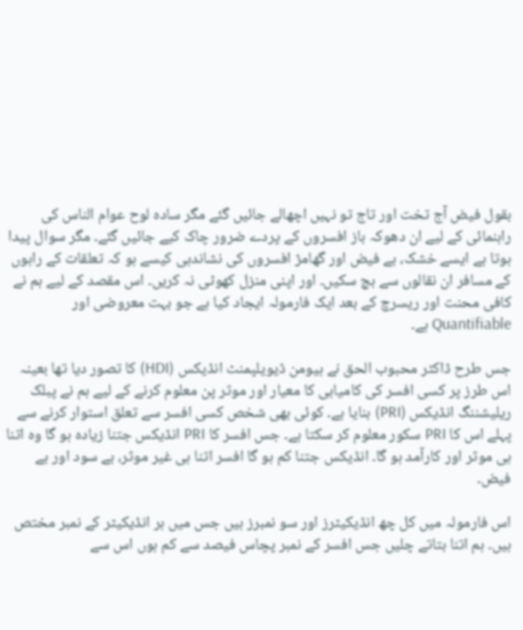بقول فیض آج تخت اور تاج تو نہیں اچھالے جائیں گئے مگر سادہ لوح عوام الناس کی راہنمائی کے لیے ان دھوکہ باز افسروں کے پردے ضرور چاک کیے جائیں گئے۔ مگر سوال پیدا ہوتا ہے ایسے خشک، بے فیض اور گھامڑ افسروں کی نشاندہی کیسے ہو کہ تعلقات کے راہوں کے مسافر ان نقالوں سے بچ سکیں۔ اور اپنی منزل کھوٹی نہ کریں۔ اس مقصد کے لیے ہم نے کافی محنت اور ریسرچ کے بعد ایک فارمولہ ایجاد کیا ہے جو بہت معروضی اور Quantifiable ہے۔

جس طرح ڈاکٹر محبوب الحق نے ہیومن ڈیویلپمنٹ انڈیکس (HDI) کا تصور دیا تھا بعینہ اس طرز پر کسی افسر کی کامیابی کا معیار اور موثر پن معلوم کرنے کے لیے ہم نے پبلک ریلیشننگ انڈیکس (PRI) بنایا ہے۔ کوئی بھی شخص کسی افسر سے تعلق استوار کرنے سے پہلے اس کا PRI سکور معلوم کر سکتا ہے۔ جس افسر کا PRI انڈیکس جتنا زیادہ ہو گا وہ اتنا ہی موثر اور کارآمد ہو گا۔ انڈیکس جتنا کم ہو گا افسر اتنا ہی غیر موثر، بے سود اور بے فیض۔

اس فارمولہ میں کل چھ انڈیکیٹرز اور سو نمبرز ہیں جس میں ہر انڈیکیٹر کے نمبر مختص ہیں۔ ہم اتنا بتاتے چلیں جس افسر کے نمبر پچاس فیصد سے کم ہوں اس سے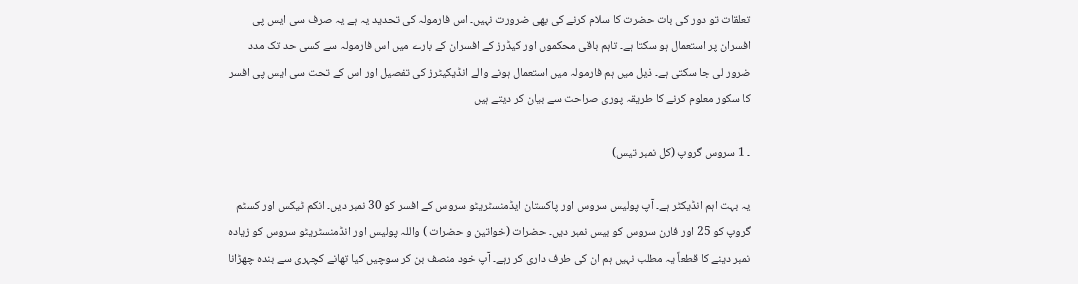تعلقات تو دور کی بات حضرت کا سلام کرنے کی بھی ضرورت نہیں۔ اس فارمولہ کی تحدید یہ ہے یہ صرف سی ایس پی افسران پر استعمال ہو سکتا ہے۔ تاہم باقی محکموں اور کیڈرز کے افسران کے بارے میں اس فارمولہ سے کسی حد تک مدد ضرور لی جا سکتی ہے۔ ذیل میں ہم فارمولہ میں استعمال ہونے والے انڈیکیٹرز کی تفصیل اور اس کے تحت سی ایس پی افسر کا سکور معلوم کرنے کا طریقہ پوری صراحت سے بیان کر دیتے ہیں

۔ 1 سروس گروپ (کل نمبر تیس)

یہ بہت اہم انڈیکٹر ہے۔ آپ پولیس سروس اور پاکستان ایڈمنسٹریٹو سروس کے افسر کو 30 نمبر دیں۔ انکم ٹیکس اور کسٹم گروپ کو 25 اور فارن سروس کو بیس نمبر دیں۔ حضرات (خواتین و حضرات ) واللہ پولیس اور انڈمنسٹریٹو سروس کو زیادہ نمبر دینے کا قطعاً یہ مطلب نہیں ہم ان کی طرف داری کر رہے۔ آپ خود منصف بن کر سوچیں کیا تھانے کچہری سے بندہ چھڑانا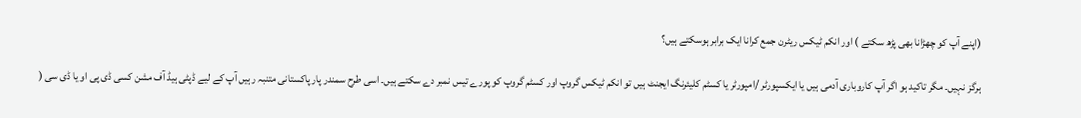(اپنے آپ کو چھڑانا بھی پڑھ سکتے ) اور انکم ٹیکس ریٹرن جمع کرانا ایک برابر ہوسکتے ہیں؟

ہرگز نہیں۔ مگر تاکید ہو اگر آپ کاروباری آدمی ہیں یا ایکسپورٹر /امپورٹر یا کسٹم کلیئرنگ ایجنٹ ہیں تو انکم ٹیکس گروپ اور کسٹم گروپ کو پورے تیس نمبر دے سکتے ہیں۔ اسی طرح سمندر پار پاکستانی متنبہ رہیں آپ کے لیے ڈپٹی ہیڈ آف مشن کسی ڈی پی او یا ڈی سی (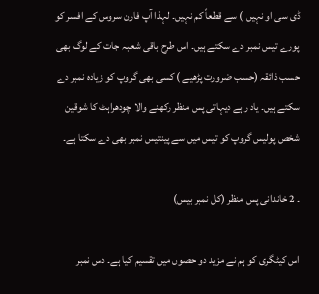ڈی سی او نہیں ) سے قطعاً کم نہیں۔ لہذا آپ فارن سروس کے افسر کو پورے تیس نمبر دے سکتے ہیں۔ اس طرح باقی شعبہ جات کے لوگ بھی حسب ذائقہ (حسب ضرورت پڑھیے ) کسی بھی گروپ کو زیادہ نمبر دے سکتے ہیں۔ یاد رہے دیہاتی پس منظر رکھنے والا چودھراہٹ کا شوقین شخص پولیس گروپ کو تیس میں سے پینتیس نمبر بھی دے سکتا ہے۔

۔ 2 خاندانی پس منظر (کل نمبر بیس)

اس کیٹگری کو ہم نے مزید دو حصوں میں تقسیم کیا ہے۔ دس نمبر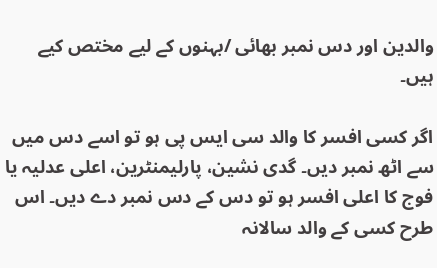والدین اور دس نمبر بھائی /بہنوں کے لیے مختص کیے ہیں۔

اگر کسی افسر کا والد سی ایس پی ہو تو اسے دس میں سے اٹھ نمبر دیں۔ گدی نشین، پارلیمنٹرین، اعلی عدلیہ یا فوج کا اعلی افسر ہو تو دس کے دس نمبر دے دیں۔ اس طرح کسی کے والد سالانہ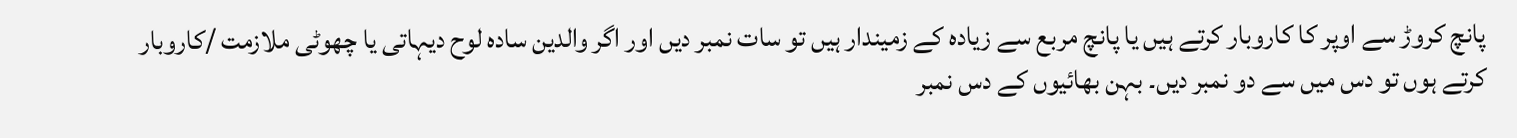پانچ کروڑ سے اوپر کا کاروبار کرتے ہیں یا پانچ مربع سے زیادہ کے زمیندار ہیں تو سات نمبر دیں اور اگر والدین سادہ لوح دیہاتی یا چھوٹی ملازمت /کاروبار کرتے ہوں تو دس میں سے دو نمبر دیں۔ بہن بھائیوں کے دس نمبر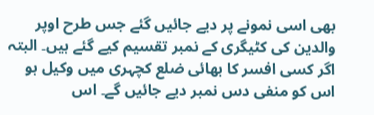بھی اسی نمونے پر دیے جائیں گئے جس طرح اوپر والدین کی کٹیگری کے نمبر تقسیم کیے گئے ہیں۔ البتہ اگر کسی افسر کا بھائی ضلع کچہری میں وکیل ہو اس کو منفی دس نمبر دیے جائیں گے۔ اس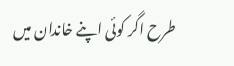طرح اگر کوئی اپنے خاندان میں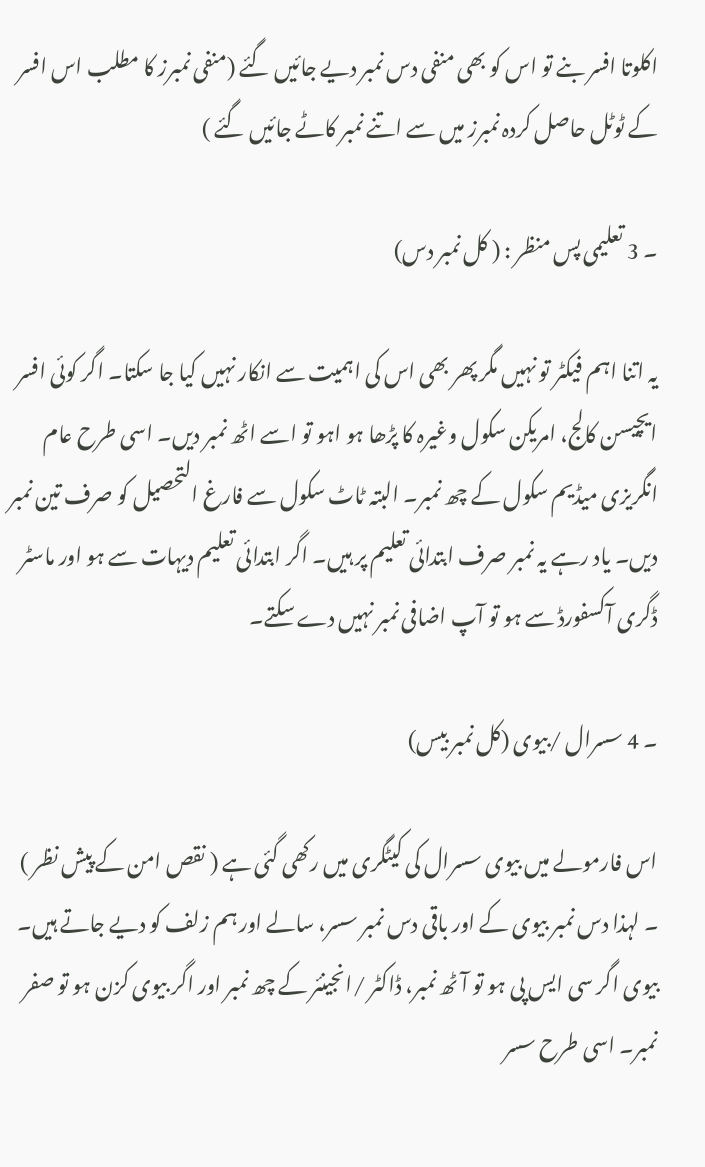اکلوتا افسر بنے تو اس کو بھی منفی دس نمبر دیے جائیں گئے (منفی نمبرز کا مطلب اس افسر کے ٹوٹل حاصل کردہ نمبرز میں سے اتنے نمبر کاٹے جائیں گئے )

۔ 3 تعلیمی پس منظر : ( کل نمبر دس)

یہ اتنا اہم فیکٹر تو نہیں مگر پھر بھی اس کی اہمیت سے انکار نہیں کیا جا سکتا۔ اگر کوئی افسر ایچیسن کالج، امریکن سکول وغیرہ کا پڑھا ہو اہو تو اسے اٹھ نمبر دیں۔ اسی طرح عام انگریزی میڈیم سکول کے چھ نمبر۔ البتہ ٹاٹ سکول سے فارغ التحصیل کو صرف تین نمبر دیں۔ یاد رہے یہ نمبر صرف ابتدائی تعلیم پر ہیں۔ اگر ابتدائی تعلیم دیہات سے ہو اور ماسٹر ڈگری آکسفورڈ سے ہو تو آپ اضافی نمبر نہیں دے سکتے۔

۔ 4 سسرال /بیوی (کل نمبر بیس)

اس فارمولے میں بیوی سسرال کی کیٹگری میں رکھی گئی ہے ( نقص امن کے پیش نظر ) ۔ لہذا دس نمبر بیوی کے اور باقی دس نمبر سسر، سالے اور ہم زلف کو دیے جاتے ہیں۔ بیوی اگر سی ایس پی ہو تو آٹھ نمبر، ڈاکٹر /انجینئر کے چھ نمبر اور اگر بیوی کزن ہو تو صفر نمبر۔ اسی طرح سسر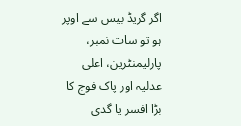اگر گریڈ بیس سے اوپر ہو تو سات نمبر، پارلیمنٹرین، اعلی عدلیہ اور پاک فوج کا بڑا افسر یا گدی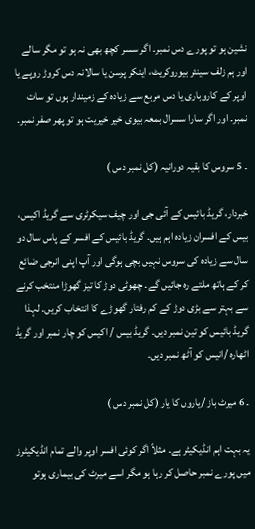نشین ہو تو پورے دس نمبر۔ اگر سسر کچھ بھی نہ ہو تو مگر سالے اور ہم زلف سینئر بیوروکریٹ، اینکر پرسن یا سالانہ دس کروڑ روپے یا اوپر کے کاروباری یا دس مربع سے زیادہ کے زمیندار ہوں تو سات نمبر۔ اور اگر سارا سسرال بمعہ بیوی خیر خیریت ہو تو پھر صفر نمبر۔

۔ 5 سروس کا بقیہ دورانیہ (کل نمبر دس )

خبردار، گریڈ بائیس کے آئی جی اور چیف سیکرٹری سے گریڈ اکیس، بیس کے افسران زیادہ اہم ہیں۔ گریڈ بائیس کے افسر کے پاس سال دو سال سے زیادہ کی سروس نہیں بچی ہوگی اور آپ اپنی انرجی ضائع کر کے ہاتھ ملتے رہ جائیں گے۔ چھوٹی دوڑ کا تیز گھوڑا منتخب کرنے سے بہتر سے بڑی دوڑ کے کم رفتار گھوڑے کا انتخاب کریں۔ لہذا گریڈ بائیس کو تین نمبر دیں۔ گریڈ بیس / اکیس کو چار نمبر اور گریڈ اٹھارہ /انیس کو آٹھ نمبر دیں۔

۔ 6 میرٹ باز /یاروں کا یار (کل نمبر دس )

یہ بہت اہم انڈیکیٹر ہے۔ مثلاً اگر کوئی افسر اوپر والے تمام انڈیکیٹرز میں پورے نمبر حاصل کر رہا ہو مگر اسے میرٹ کی بیماری ہوتو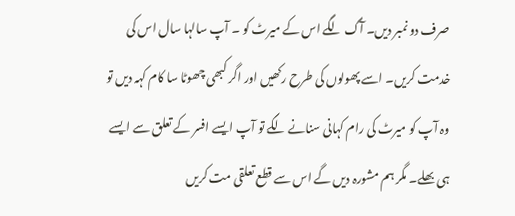صرف دو نمبر دیں۔ آگ لگے اس کے میرٹ کو ۔ آپ سالہا سال اس کی خدمت کریں۔ اسے پھولوں کی طرح رکھیں اور اگر کبھی چھوٹا سا کام کہہ دیں تو وہ آپ کو میرٹ کی رام کہانی سنانے لگے تو آپ ایسے افسر کے تعلق سے ایسے ہی بھلے۔ مگر ہم مشورہ دیں گے اس سے قطع تعلقی مت کریں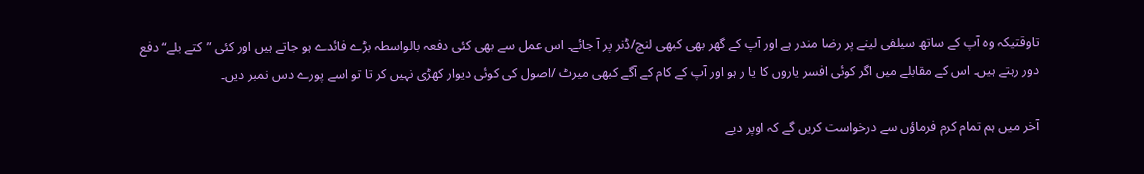تاوقتیکہ وہ آپ کے ساتھ سیلفی لینے پر رضا مندر ہے اور آپ کے گھر بھی کبھی لنچ/ڈنر پر آ جائے۔ اس عمل سے بھی کئی دفعہ بالواسطہ بڑے فائدے ہو جاتے ہیں اور کئی ”کتے بلے“ دفع دور رہتے ہیں۔ اس کے مقابلے میں اگر کوئی افسر یاروں کا یا ر ہو اور آپ کے کام کے آگے کبھی میرٹ /اصول کی کوئی دیوار کھڑی نہیں کر تا تو اسے پورے دس نمبر دیں۔

آخر میں ہم تمام کرم فرماؤں سے درخواست کریں گے کہ اوپر دیے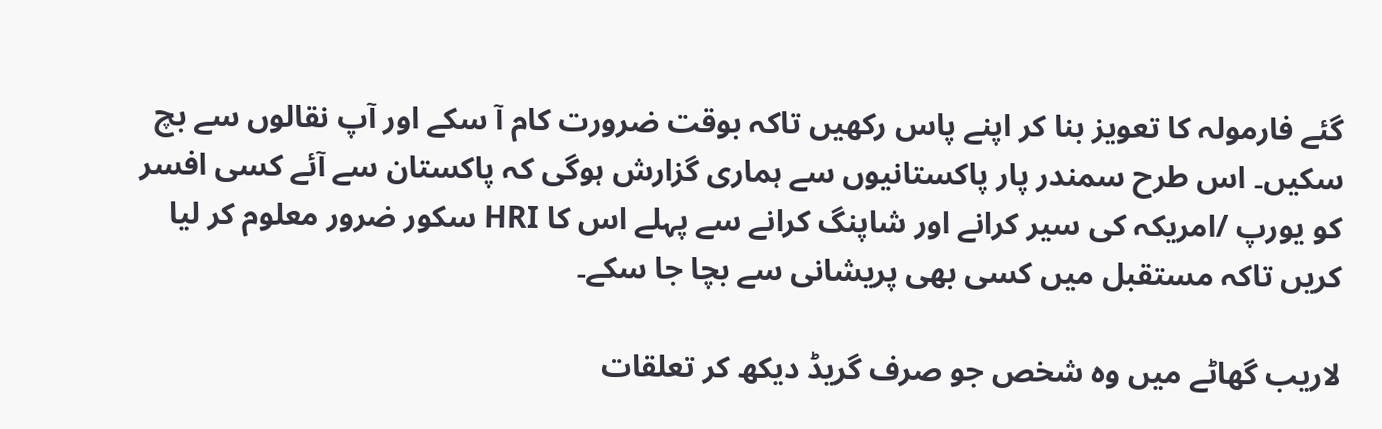گئے فارمولہ کا تعویز بنا کر اپنے پاس رکھیں تاکہ بوقت ضرورت کام آ سکے اور آپ نقالوں سے بچ سکیں۔ اس طرح سمندر پار پاکستانیوں سے ہماری گزارش ہوگی کہ پاکستان سے آئے کسی افسر کو یورپ /امریکہ کی سیر کرانے اور شاپنگ کرانے سے پہلے اس کا HRI سکور ضرور معلوم کر لیا کریں تاکہ مستقبل میں کسی بھی پریشانی سے بچا جا سکے۔

لاریب گھاٹے میں وہ شخص جو صرف گریڈ دیکھ کر تعلقات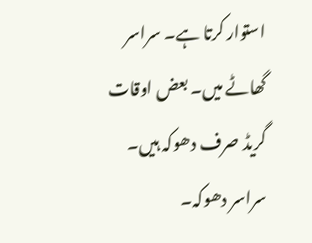استوار کرتا ہے۔ سراسر گھاٹے میں۔ بعض اوقات گریڈ صرف دھوکہ ہیں۔ سراسر دھوکہ۔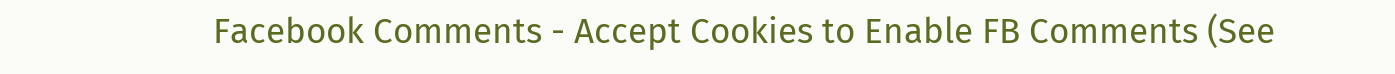Facebook Comments - Accept Cookies to Enable FB Comments (See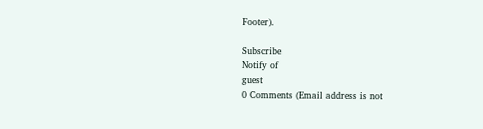Footer).

Subscribe
Notify of
guest
0 Comments (Email address is not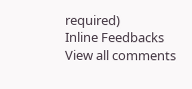required)
Inline Feedbacks
View all comments